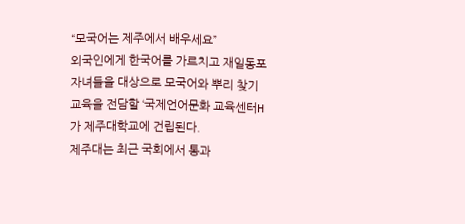“모국어는 제주에서 배우세요”
외국인에게 한국어를 가르치고 재일동포 자녀들을 대상으로 모국어와 뿌리 찾기 교육을 전담할 ‘국제언어문화 교육센터H가 제주대학교에 건립된다.
제주대는 최근 국회에서 통과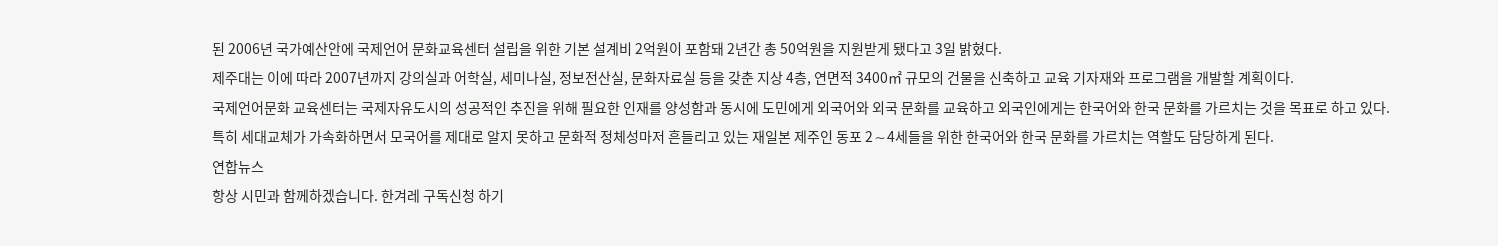된 2006년 국가예산안에 국제언어 문화교육센터 설립을 위한 기본 설계비 2억원이 포함돼 2년간 총 50억원을 지원받게 됐다고 3일 밝혔다.
제주대는 이에 따라 2007년까지 강의실과 어학실, 세미나실, 정보전산실, 문화자료실 등을 갖춘 지상 4층, 연면적 3400㎡ 규모의 건물을 신축하고 교육 기자재와 프로그램을 개발할 계획이다.
국제언어문화 교육센터는 국제자유도시의 성공적인 추진을 위해 필요한 인재를 양성함과 동시에 도민에게 외국어와 외국 문화를 교육하고 외국인에게는 한국어와 한국 문화를 가르치는 것을 목표로 하고 있다.
특히 세대교체가 가속화하면서 모국어를 제대로 알지 못하고 문화적 정체성마저 흔들리고 있는 재일본 제주인 동포 2∼4세들을 위한 한국어와 한국 문화를 가르치는 역할도 담당하게 된다.
연합뉴스
항상 시민과 함께하겠습니다. 한겨레 구독신청 하기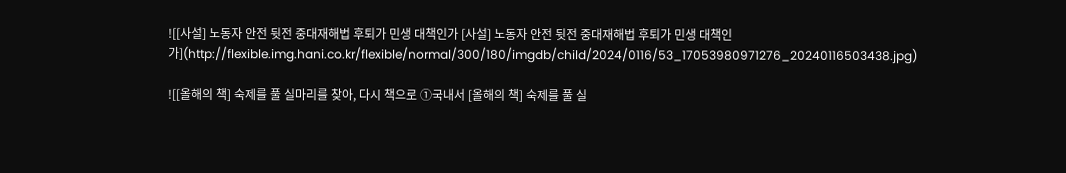![[사설] 노동자 안전 뒷전 중대재해법 후퇴가 민생 대책인가 [사설] 노동자 안전 뒷전 중대재해법 후퇴가 민생 대책인가](http://flexible.img.hani.co.kr/flexible/normal/300/180/imgdb/child/2024/0116/53_17053980971276_20240116503438.jpg)

![[올해의 책] 숙제를 풀 실마리를 찾아, 다시 책으로 ①국내서 [올해의 책] 숙제를 풀 실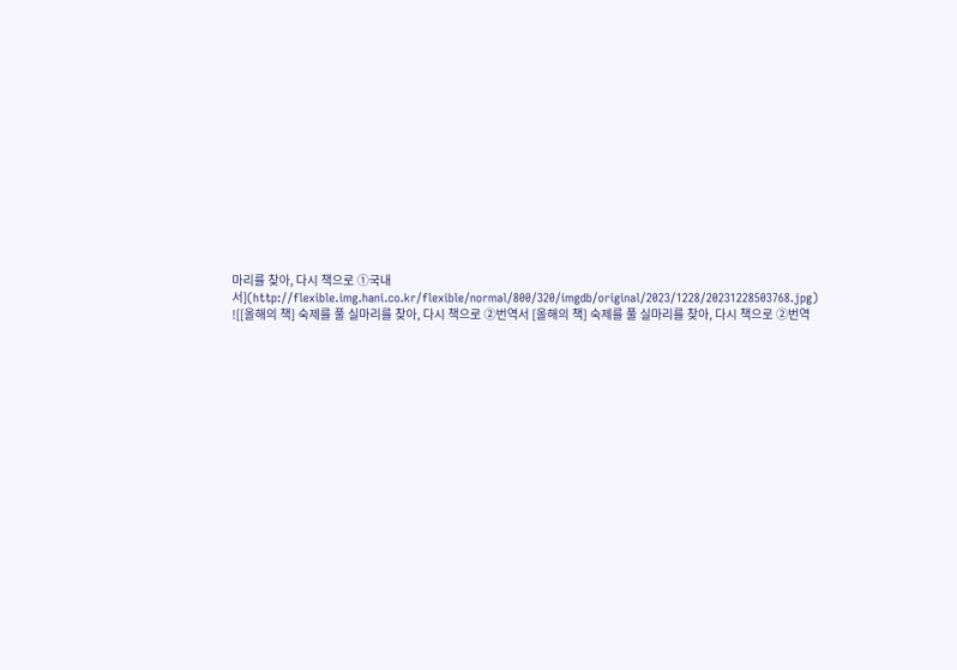마리를 찾아, 다시 책으로 ①국내서](http://flexible.img.hani.co.kr/flexible/normal/800/320/imgdb/original/2023/1228/20231228503768.jpg)
![[올해의 책] 숙제를 풀 실마리를 찾아, 다시 책으로 ②번역서 [올해의 책] 숙제를 풀 실마리를 찾아, 다시 책으로 ②번역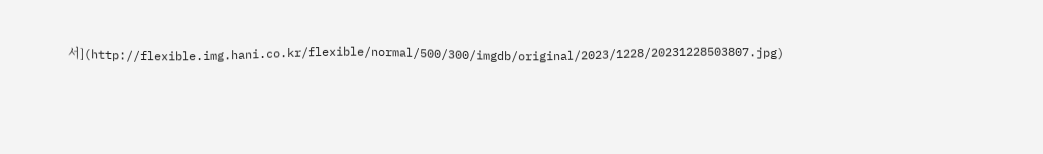서](http://flexible.img.hani.co.kr/flexible/normal/500/300/imgdb/original/2023/1228/20231228503807.jpg)